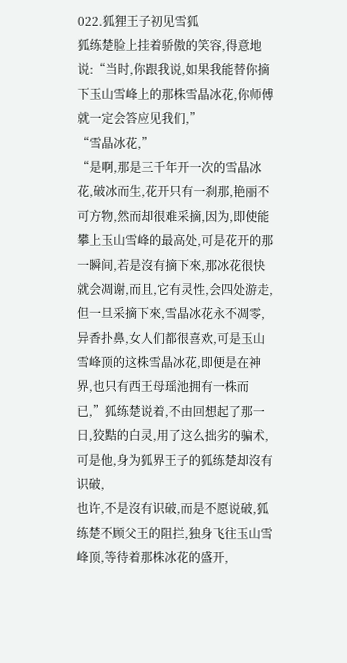022.狐狸王子初见雪狐
狐练楚脸上挂着骄傲的笑容,得意地说:“当时,你跟我说,如果我能替你摘下玉山雪峰上的那株雪晶冰花,你师傅就一定会答应见我们,”
“雪晶冰花,”
“是啊,那是三千年开一次的雪晶冰花,破冰而生,花开只有一刹那,艳丽不可方物,然而却很难采摘,因为,即使能攀上玉山雪峰的最高处,可是花开的那一瞬间,若是沒有摘下來,那冰花很快就会凋谢,而且,它有灵性,会四处游走,但一旦采摘下來,雪晶冰花永不凋零,异香扑鼻,女人们都很喜欢,可是玉山雪峰顶的这株雪晶冰花,即便是在神界,也只有西王母瑶池拥有一株而已,”狐练楚说着,不由回想起了那一日,狡黠的白灵,用了这么拙劣的骗术,可是他,身为狐界王子的狐练楚却沒有识破,
也许,不是沒有识破,而是不愿说破,狐练楚不顾父王的阻拦,独身飞往玉山雪峰顶,等待着那株冰花的盛开,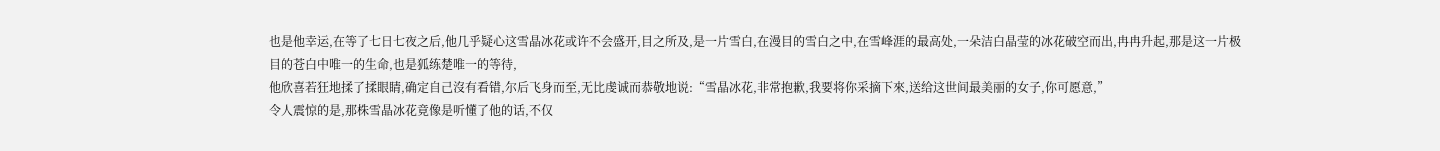也是他幸运,在等了七日七夜之后,他几乎疑心这雪晶冰花或许不会盛开,目之所及,是一片雪白,在漫目的雪白之中,在雪峰涯的最高处,一朵洁白晶莹的冰花破空而出,冉冉升起,那是这一片极目的苍白中唯一的生命,也是狐练楚唯一的等待,
他欣喜若狂地揉了揉眼睛,确定自己沒有看错,尔后飞身而至,无比虔诚而恭敬地说:“雪晶冰花,非常抱歉,我要将你采摘下來,送给这世间最美丽的女子,你可愿意,”
令人震惊的是,那株雪晶冰花竟像是听懂了他的话,不仅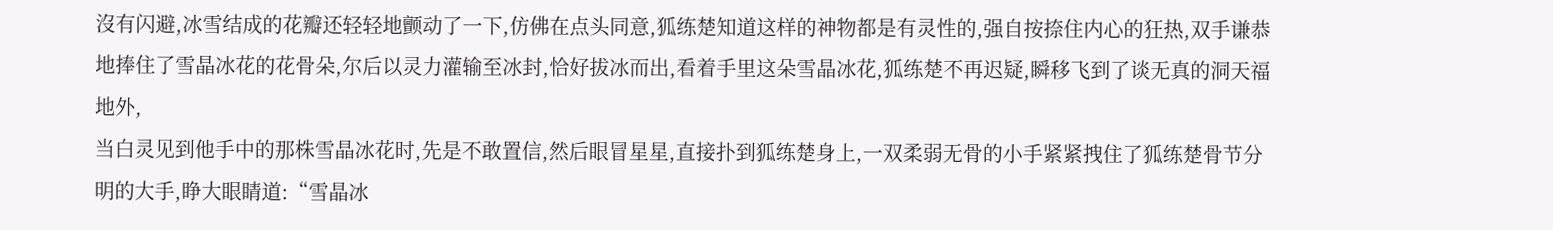沒有闪避,冰雪结成的花瓣还轻轻地颤动了一下,仿佛在点头同意,狐练楚知道这样的神物都是有灵性的,强自按捺住内心的狂热,双手谦恭地捧住了雪晶冰花的花骨朵,尔后以灵力灌输至冰封,恰好拔冰而出,看着手里这朵雪晶冰花,狐练楚不再迟疑,瞬移飞到了谈无真的洞天福地外,
当白灵见到他手中的那株雪晶冰花时,先是不敢置信,然后眼冒星星,直接扑到狐练楚身上,一双柔弱无骨的小手紧紧拽住了狐练楚骨节分明的大手,睁大眼睛道:“雪晶冰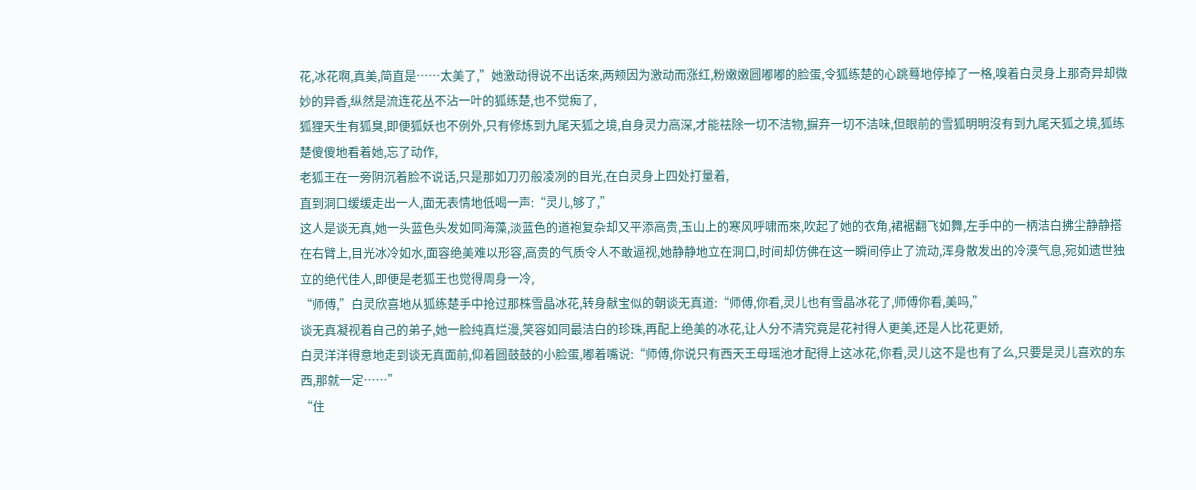花,冰花啊,真美,简直是……太美了,”她激动得说不出话來,两颊因为激动而涨红,粉嫩嫩圆嘟嘟的脸蛋,令狐练楚的心跳蓦地停掉了一格,嗅着白灵身上那奇异却微妙的异香,纵然是流连花丛不沾一叶的狐练楚,也不觉痴了,
狐狸天生有狐臭,即便狐妖也不例外,只有修炼到九尾天狐之境,自身灵力高深,才能祛除一切不洁物,摒弃一切不洁味,但眼前的雪狐明明沒有到九尾天狐之境,狐练楚傻傻地看着她,忘了动作,
老狐王在一旁阴沉着脸不说话,只是那如刀刃般凌冽的目光,在白灵身上四处打量着,
直到洞口缓缓走出一人,面无表情地低喝一声:“灵儿,够了,”
这人是谈无真,她一头蓝色头发如同海藻,淡蓝色的道袍复杂却又平添高贵,玉山上的寒风呼啸而來,吹起了她的衣角,裙裾翻飞如舞,左手中的一柄洁白拂尘静静搭在右臂上,目光冰冷如水,面容绝美难以形容,高贵的气质令人不敢逼视,她静静地立在洞口,时间却仿佛在这一瞬间停止了流动,浑身散发出的冷漠气息,宛如遗世独立的绝代佳人,即便是老狐王也觉得周身一冷,
“师傅,”白灵欣喜地从狐练楚手中抢过那株雪晶冰花,转身献宝似的朝谈无真道:“师傅,你看,灵儿也有雪晶冰花了,师傅你看,美吗,”
谈无真凝视着自己的弟子,她一脸纯真烂漫,笑容如同最洁白的珍珠,再配上绝美的冰花,让人分不清究竟是花衬得人更美,还是人比花更娇,
白灵洋洋得意地走到谈无真面前,仰着圆鼓鼓的小脸蛋,嘟着嘴说:“师傅,你说只有西天王母瑶池才配得上这冰花,你看,灵儿这不是也有了么,只要是灵儿喜欢的东西,那就一定……”
“住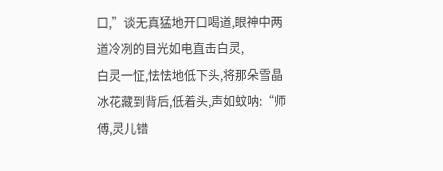口,”谈无真猛地开口喝道,眼神中两道冷冽的目光如电直击白灵,
白灵一怔,怯怯地低下头,将那朵雪晶冰花藏到背后,低着头,声如蚊呐:“师傅,灵儿错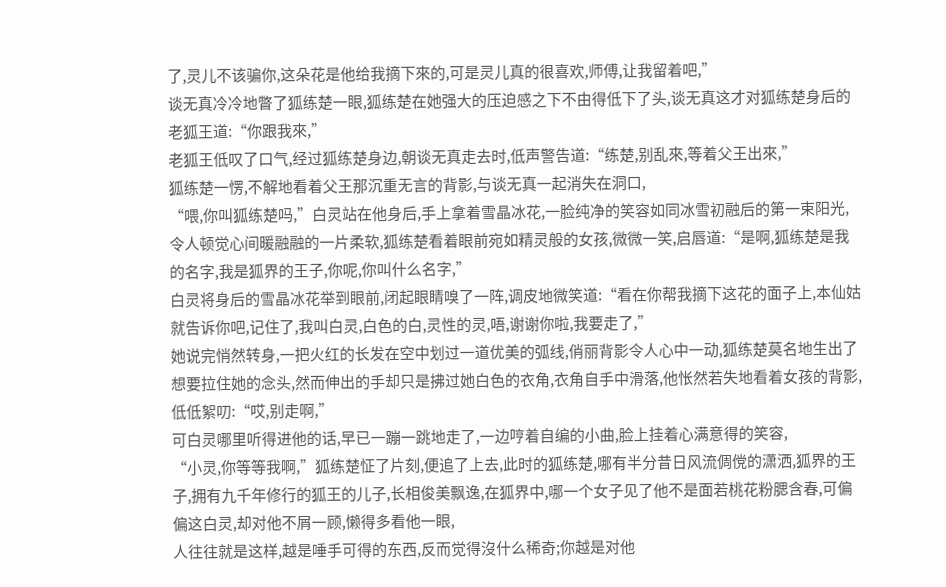了,灵儿不该骗你,这朵花是他给我摘下來的,可是灵儿真的很喜欢,师傅,让我留着吧,”
谈无真冷冷地瞥了狐练楚一眼,狐练楚在她强大的压迫感之下不由得低下了头,谈无真这才对狐练楚身后的老狐王道:“你跟我來,”
老狐王低叹了口气,经过狐练楚身边,朝谈无真走去时,低声警告道:“练楚,别乱來,等着父王出來,”
狐练楚一愣,不解地看着父王那沉重无言的背影,与谈无真一起消失在洞口,
“喂,你叫狐练楚吗,”白灵站在他身后,手上拿着雪晶冰花,一脸纯净的笑容如同冰雪初融后的第一束阳光,令人顿觉心间暖融融的一片柔软,狐练楚看着眼前宛如精灵般的女孩,微微一笑,启唇道:“是啊,狐练楚是我的名字,我是狐界的王子,你呢,你叫什么名字,”
白灵将身后的雪晶冰花举到眼前,闭起眼睛嗅了一阵,调皮地微笑道:“看在你帮我摘下这花的面子上,本仙姑就告诉你吧,记住了,我叫白灵,白色的白,灵性的灵,唔,谢谢你啦,我要走了,”
她说完悄然转身,一把火红的长发在空中划过一道优美的弧线,俏丽背影令人心中一动,狐练楚莫名地生出了想要拉住她的念头,然而伸出的手却只是拂过她白色的衣角,衣角自手中滑落,他怅然若失地看着女孩的背影,低低絮叨:“哎,别走啊,”
可白灵哪里听得进他的话,早已一蹦一跳地走了,一边哼着自编的小曲,脸上挂着心满意得的笑容,
“小灵,你等等我啊,”狐练楚怔了片刻,便追了上去,此时的狐练楚,哪有半分昔日风流倜傥的潇洒,狐界的王子,拥有九千年修行的狐王的儿子,长相俊美飘逸,在狐界中,哪一个女子见了他不是面若桃花粉腮含春,可偏偏这白灵,却对他不屑一顾,懒得多看他一眼,
人往往就是这样,越是唾手可得的东西,反而觉得沒什么稀奇;你越是对他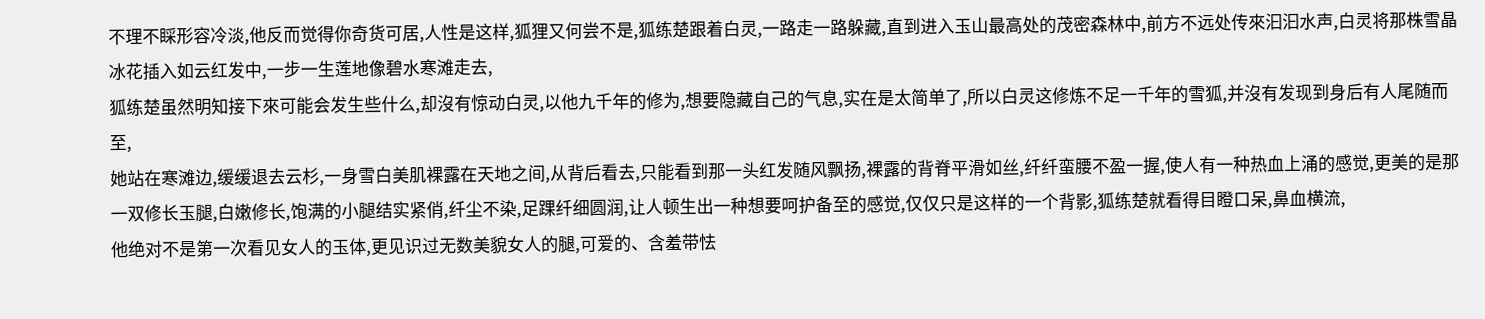不理不睬形容冷淡,他反而觉得你奇货可居,人性是这样,狐狸又何尝不是,狐练楚跟着白灵,一路走一路躲藏,直到进入玉山最高处的茂密森林中,前方不远处传來汩汩水声,白灵将那株雪晶冰花插入如云红发中,一步一生莲地像碧水寒滩走去,
狐练楚虽然明知接下來可能会发生些什么,却沒有惊动白灵,以他九千年的修为,想要隐藏自己的气息,实在是太简单了,所以白灵这修炼不足一千年的雪狐,并沒有发现到身后有人尾随而至,
她站在寒滩边,缓缓退去云杉,一身雪白美肌裸露在天地之间,从背后看去,只能看到那一头红发随风飘扬,裸露的背脊平滑如丝,纤纤蛮腰不盈一握,使人有一种热血上涌的感觉,更美的是那一双修长玉腿,白嫩修长,饱满的小腿结实紧俏,纤尘不染,足踝纤细圆润,让人顿生出一种想要呵护备至的感觉,仅仅只是这样的一个背影,狐练楚就看得目瞪口呆,鼻血横流,
他绝对不是第一次看见女人的玉体,更见识过无数美貌女人的腿,可爱的、含羞带怯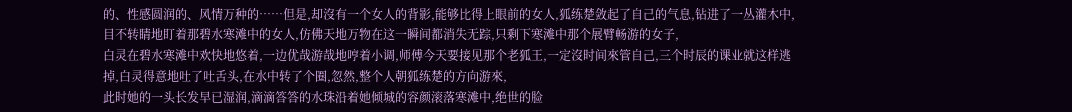的、性感圆润的、风情万种的……但是,却沒有一个女人的背影,能够比得上眼前的女人,狐练楚敛起了自己的气息,钻进了一丛灌木中,目不转睛地盯着那碧水寒滩中的女人,仿佛天地万物在这一瞬间都消失无踪,只剩下寒滩中那个展臂畅游的女子,
白灵在碧水寒滩中欢快地悠着,一边优哉游哉地哼着小调,师傅今天要接见那个老狐王,一定沒时间來管自己,三个时辰的课业就这样逃掉,白灵得意地吐了吐舌头,在水中转了个圈,忽然,整个人朝狐练楚的方向游來,
此时她的一头长发早已湿润,滴滴答答的水珠沿着她倾城的容颜滚落寒滩中,绝世的脸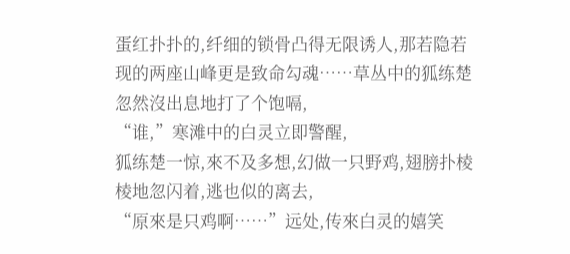蛋红扑扑的,纤细的锁骨凸得无限诱人,那若隐若现的两座山峰更是致命勾魂……草丛中的狐练楚忽然沒出息地打了个饱嗝,
“谁,”寒滩中的白灵立即警醒,
狐练楚一惊,來不及多想,幻做一只野鸡,翅膀扑棱棱地忽闪着,逃也似的离去,
“原來是只鸡啊……”远处,传來白灵的嬉笑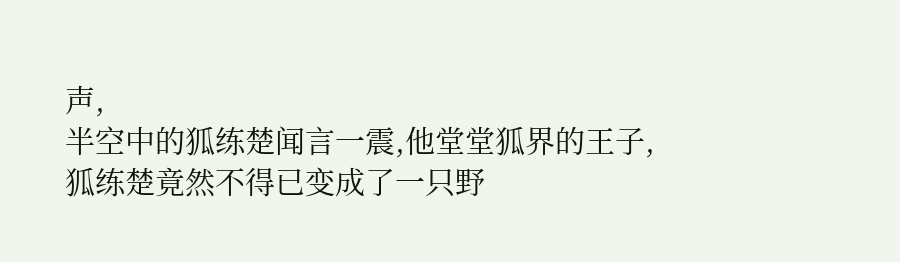声,
半空中的狐练楚闻言一震,他堂堂狐界的王子,狐练楚竟然不得已变成了一只野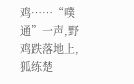鸡……“噗通”一声,野鸡跌落地上,狐练楚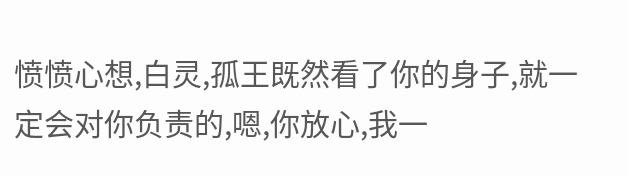愤愤心想,白灵,孤王既然看了你的身子,就一定会对你负责的,嗯,你放心,我一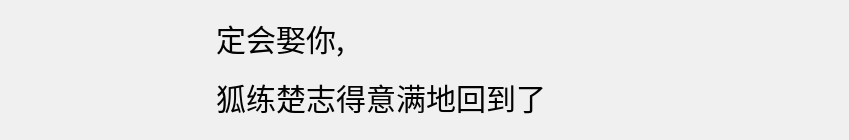定会娶你,
狐练楚志得意满地回到了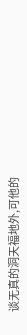谈无真的洞天福地外,可他的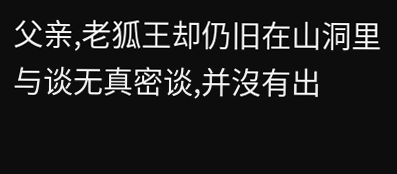父亲,老狐王却仍旧在山洞里与谈无真密谈,并沒有出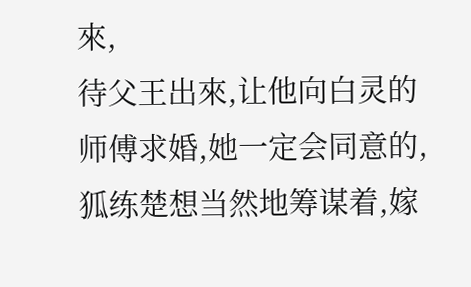來,
待父王出來,让他向白灵的师傅求婚,她一定会同意的,狐练楚想当然地筹谋着,嫁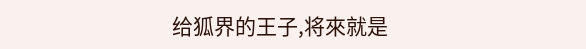给狐界的王子,将來就是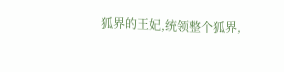狐界的王妃,统领整个狐界,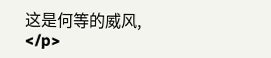这是何等的威风,
</p>